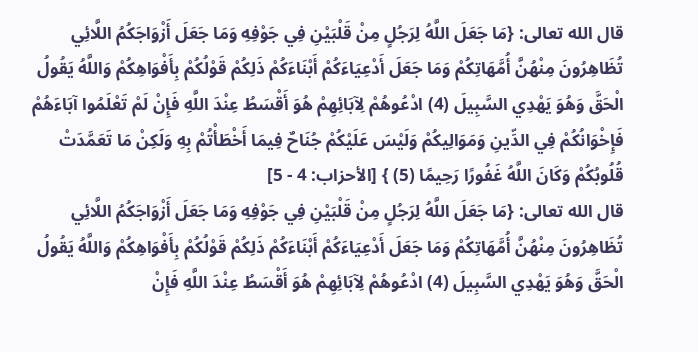قال الله تعالى: {مَا جَعَلَ اللَّهُ لِرَجُلٍ مِنْ قَلْبَيْنِ فِي جَوْفِهِ وَمَا جَعَلَ أَزْوَاجَكُمُ اللَّائِي تُظَاهِرُونَ مِنْهُنَّ أُمَّهَاتِكُمْ وَمَا جَعَلَ أَدْعِيَاءَكُمْ أَبْنَاءَكُمْ ذَلِكُمْ قَوْلُكُمْ بِأَفْوَاهِكُمْ وَاللَّهُ يَقُولُ الْحَقَّ وَهُوَ يَهْدِي السَّبِيلَ (4) ادْعُوهُمْ لِآبَائِهِمْ هُوَ أَقْسَطُ عِنْدَ اللَّهِ فَإِنْ لَمْ تَعْلَمُوا آبَاءَهُمْ فَإِخْوَانُكُمْ فِي الدِّينِ وَمَوَالِيكُمْ وَلَيْسَ عَلَيْكُمْ جُنَاحٌ فِيمَا أَخْطَأْتُمْ بِهِ وَلَكِنْ مَا تَعَمَّدَتْ قُلُوبُكُمْ وَكَانَ اللَّهُ غَفُورًا رَحِيمًا (5) } [الأحزاب: 4 - 5]
قال الله تعالى: {مَا جَعَلَ اللَّهُ لِرَجُلٍ مِنْ قَلْبَيْنِ فِي جَوْفِهِ وَمَا جَعَلَ أَزْوَاجَكُمُ اللَّائِي تُظَاهِرُونَ مِنْهُنَّ أُمَّهَاتِكُمْ وَمَا جَعَلَ أَدْعِيَاءَكُمْ أَبْنَاءَكُمْ ذَلِكُمْ قَوْلُكُمْ بِأَفْوَاهِكُمْ وَاللَّهُ يَقُولُ الْحَقَّ وَهُوَ يَهْدِي السَّبِيلَ (4) ادْعُوهُمْ لِآبَائِهِمْ هُوَ أَقْسَطُ عِنْدَ اللَّهِ فَإِنْ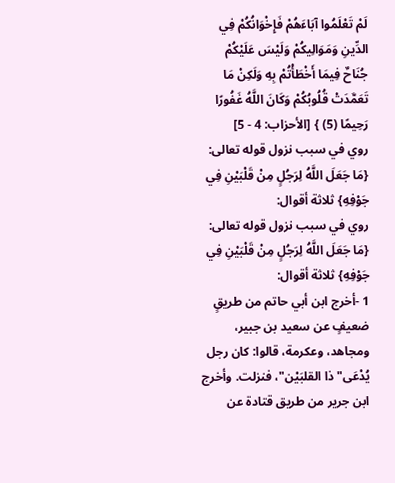لَمْ تَعْلَمُوا آبَاءَهُمْ فَإِخْوَانُكُمْ فِي الدِّينِ وَمَوَالِيكُمْ وَلَيْسَ عَلَيْكُمْ جُنَاحٌ فِيمَا أَخْطَأْتُمْ بِهِ وَلَكِنْ مَا تَعَمَّدَتْ قُلُوبُكُمْ وَكَانَ اللَّهُ غَفُورًا رَحِيمًا (5) } [الأحزاب: 4 - 5]
روي في سبب نزول قوله تعالى: {مَا جَعَلَ اللَّهُ لِرَجُلٍ مِنْ قَلْبَيْنِ فِي جَوْفِهِ} ثلاثة أقوال:
روي في سبب نزول قوله تعالى: {مَا جَعَلَ اللَّهُ لِرَجُلٍ مِنْ قَلْبَيْنِ فِي جَوْفِهِ} ثلاثة أقوال:
1 -أخرج ابن أبي حاتم من طريقٍ ضعيفٍ عن سعيد بن جبير، ومجاهد، وعكرمة، قالوا: كان رجل يُدْعَى"ذا القلبَيْن"، فنزلت. وأخرج ابن جرير من طريق قتادة عن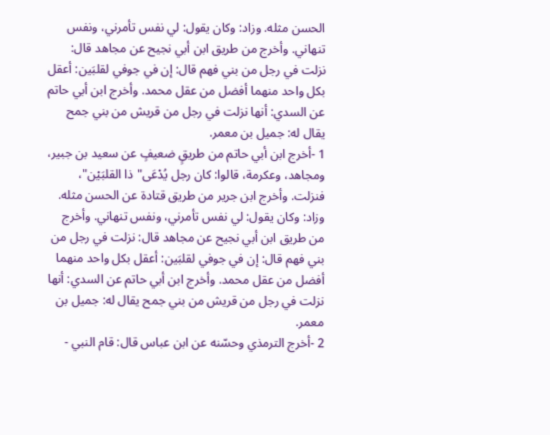الحسن مثله. وزاد: وكان يقول: لي نفس تأمرني، ونفس تنهاني. وأخرج من طريق ابن أبي نجيح عن مجاهد قال: نزلت في رجل من بني فهم قال: إن في جوفي لقلبَين: أعقل بكل واحد منهما أفضل من عقل محمد. وأخرج ابن أبي حاتم عن السدي: أنها نزلت في رجل من قريش من بني جمح يقال له: جميل بن معمر.
1 -أخرج ابن أبي حاتم من طريقٍ ضعيفٍ عن سعيد بن جبير، ومجاهد، وعكرمة، قالوا: كان رجل يُدْعَى"ذا القلبَيْن"، فنزلت. وأخرج ابن جرير من طريق قتادة عن الحسن مثله. وزاد: وكان يقول: لي نفس تأمرني، ونفس تنهاني. وأخرج من طريق ابن أبي نجيح عن مجاهد قال: نزلت في رجل من بني فهم قال: إن في جوفي لقلبَين: أعقل بكل واحد منهما أفضل من عقل محمد. وأخرج ابن أبي حاتم عن السدي: أنها نزلت في رجل من قريش من بني جمح يقال له: جميل بن معمر.
2 -أخرج الترمذي وحسّنه عن ابن عباس قال: قام النبي -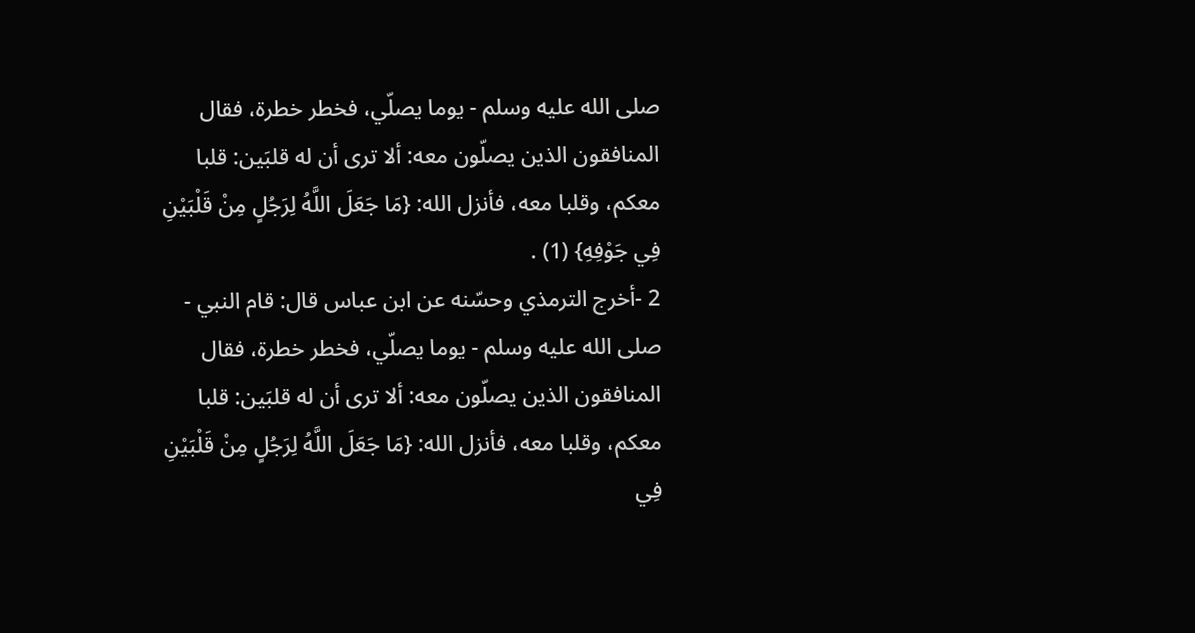صلى الله عليه وسلم - يوما يصلّي، فخطر خطرة، فقال المنافقون الذين يصلّون معه: ألا ترى أن له قلبَين: قلبا معكم، وقلبا معه، فأنزل الله: {مَا جَعَلَ اللَّهُ لِرَجُلٍ مِنْ قَلْبَيْنِ فِي جَوْفِهِ} (1) .
2 -أخرج الترمذي وحسّنه عن ابن عباس قال: قام النبي - صلى الله عليه وسلم - يوما يصلّي، فخطر خطرة، فقال المنافقون الذين يصلّون معه: ألا ترى أن له قلبَين: قلبا معكم، وقلبا معه، فأنزل الله: {مَا جَعَلَ اللَّهُ لِرَجُلٍ مِنْ قَلْبَيْنِ فِي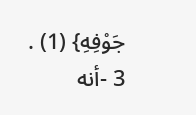جَوْفِهِ} (1) .
3 -أنه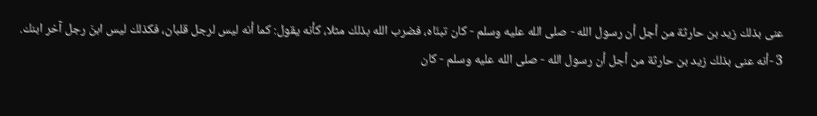عنى بذلك زيد بن حارثة من أجل أن رسول الله - صلى الله عليه وسلم - كان تبنّاه، فضرب الله بذلك مثلا، كأنه يقول: كما أنه ليس لرجل قلبان، فكذلك ليس ابنَ رجل آخر ابنك.
3 -أنه عنى بذلك زيد بن حارثة من أجل أن رسول الله - صلى الله عليه وسلم - كان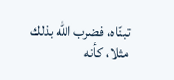تبنّاه، فضرب الله بذلك مثلا، كأنه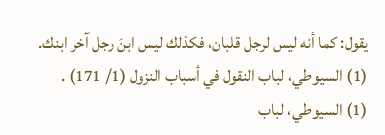يقول: كما أنه ليس لرجل قلبان، فكذلك ليس ابنَ رجل آخر ابنك.
(1) السيوطي، لباب النقول في أسباب النزول (1/ 171) .
(1) السيوطي، لباب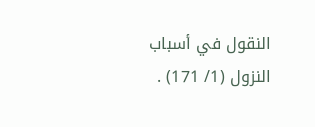النقول في أسباب النزول (1/ 171) .